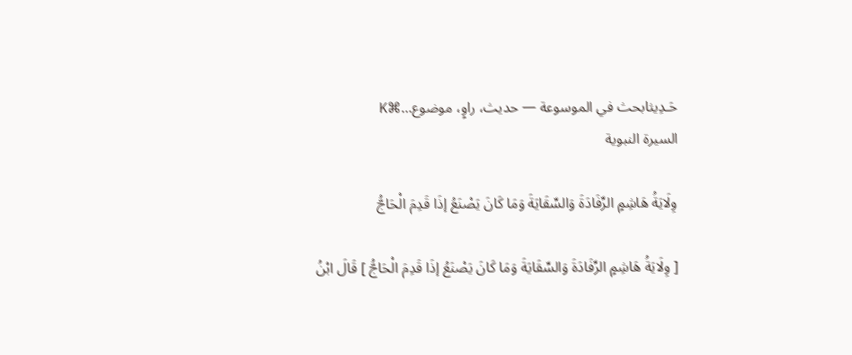حَـدِيثابحث في الموسوعة — حديث، راوٍ، موضوع…⌘K
السيرة النبوية

وِلَايَةُ هَاشِمٍ الرِّفَادَةَ وَالسِّقَايَةَ وَمَا كَانَ يَصْنَعُ إذَا قَدِمَ الْحَاجُّ

[ وِلَايَةُ هَاشِمٍ الرِّفَادَةَ وَالسِّقَايَةَ وَمَا كَانَ يَصْنَعُ إذَا قَدِمَ الْحَاجُّ ] قَالَ ابْنُ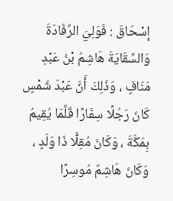إسْحَاقَ : فَوَلِيَ الرِّفَادَةَ وَالسِّقَايَةَ هَاشِمُ بْنُ عَبْدِ مَنَافٍ ، وَذَلِكَ أَنَّ عَبْدَ شَمْسٍ كَانَ رَجُلًا سِفَارًا قَلَّمَا يُقِيمُ بِمَكَّةَ ، وَكَانَ مُقِلًّا ذَا وَلَدٍ ، وَكَانَ هَاشِمٌ مُوسِرًا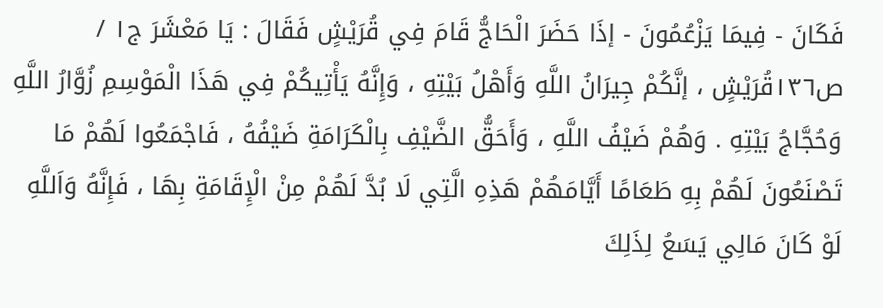فَكَانَ - فِيمَا يَزْعُمُونَ - إذَا حَضَرَ الْحَاجُّ قَامَ فِي قُرَيْشٍ فَقَالَ : يَا مَعْشَرَ ج١ / ص١٣٦قُرَيْشٍ ، إنَّكُمْ جِيرَانُ اللَّهِ وَأَهْلُ بَيْتِهِ ، وَإِنَّهُ يَأْتِيكُمْ فِي هَذَا الْمَوْسِمِ زُوَّارُ اللَّهِ وَحُجَّاجُ بَيْتِهِ . وَهُمْ ضَيْفُ اللَّهِ ، وَأَحَقُّ الضَّيْفِ بِالْكَرَامَةِ ضَيْفُهُ ، فَاجْمَعُوا لَهُمْ مَا تَصْنَعُونَ لَهُمْ بِهِ طَعَامًا أَيَّامَهُمْ هَذِهِ الَّتِي لَا بُدَّ لَهُمْ مِنْ الْإِقَامَةِ بِهَا ، فَإِنَّهُ وَاَللَّهِ لَوْ كَانَ مَالِي يَسَعُ لِذَلِكَ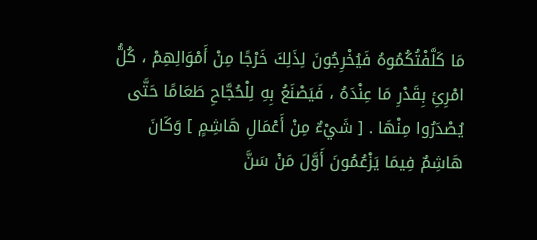مَا كَلَّفْتُكُمُوهُ فَيُخْرِجُونَ لِذَلِكَ خَرْجًا مِنْ أَمْوَالِهِمْ ، كُلُّ امْرِئِ بِقَدْرِ مَا عِنْدَهُ ، فَيَصْنَعُ بِهِ لِلْحُجَّاحِ طَعَامًا حَتَّى يُصْدَرُوا مِنْهَا . [ شَيْءٌ مِنْ أَعْمَالِ هَاشِمٍ ] وَكَانَ هَاشِمٌ فِيمَا يَزْعُمُونَ أَوَّلَ مَنْ سَنَّ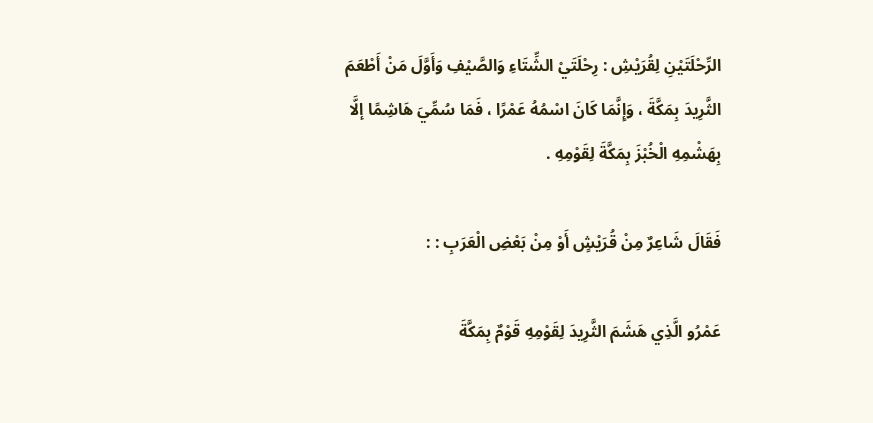الرِّحْلَتَيْنِ لِقُرَيْشِ : رِحْلَتَيْ الشِّتَاءِ وَالصَّيْفِ وَأَوَّلَ مَنْ أَطْعَمَ الثَّرِيدَ بِمَكَّةَ ، وَإِنَّمَا كَانَ اسْمُهُ عَمْرًا ، فَمَا سُمِّيَ هَاشِمًا إلَّا بِهَشْمِهِ الْخُبْزَ بِمَكَّةَ لِقَوْمِهِ .

فَقَالَ شَاعِرٌ مِنْ قُرَيْشٍ أَوْ مِنْ بَعْضِ الْعَرَبِ : :

عَمْرُو الَّذِي هَشَمَ الثَّرِيدَ لِقَوْمِهِ قَوْمٌ بِمَكَّةَ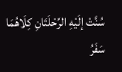سُنَّتْ إلَيْهِ الرِّحْلَتَانِ كِلَاهُمَا سَفَرُ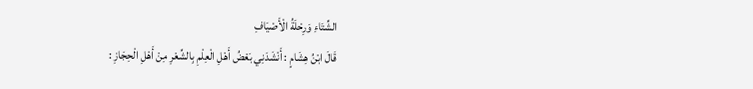الشِّتَاءِ وَرِحْلَةُ الْأَصْيَافِ
قَالَ ابْنُ هِشَامٍ : أَنْشَدَنِي بَعْضُ أَهْلِ الْعِلْمِ بِالشِّعْرِ مِنْ أَهْلِ الْحِجَازِ :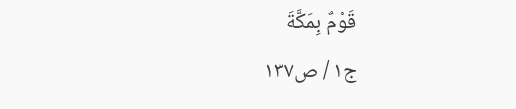قَوْمٌ بِمَكَّةَ
ج١ / ص١٣٧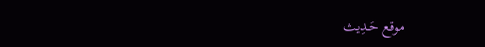موقع حَـدِيث